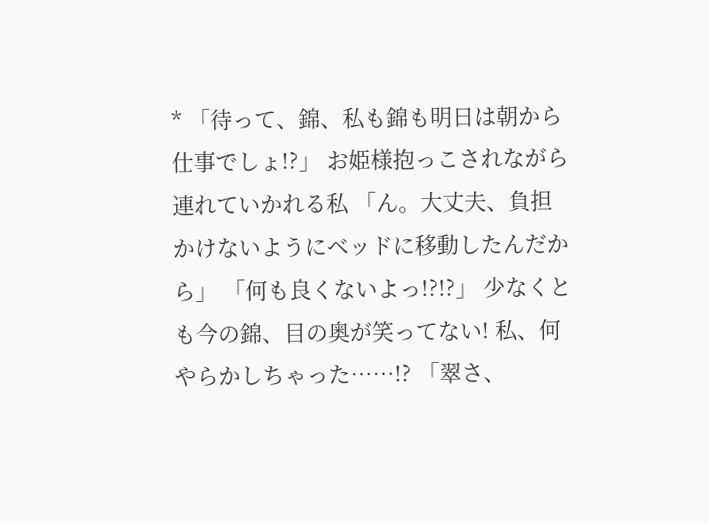* 「待って、錦、私も錦も明日は朝から仕事でしょ!?」 お姫様抱っこされながら連れていかれる私 「ん。大丈夫、負担かけないようにベッドに移動したんだから」 「何も良くないよっ!?!?」 少なくとも今の錦、目の奥が笑ってない! 私、何やらかしちゃった……!? 「翠さ、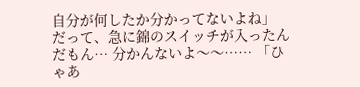自分が何したか分かってないよね」 だって、急に錦のスイッチが入ったんだもん… 分かんないよ〜〜…… 「ひゃあ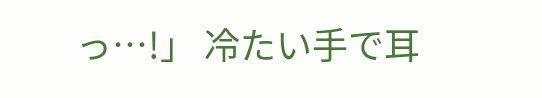っ…!」 冷たい手で耳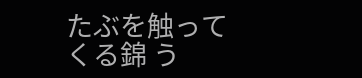たぶを触ってくる錦 う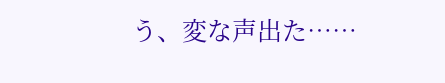う、変な声出た……